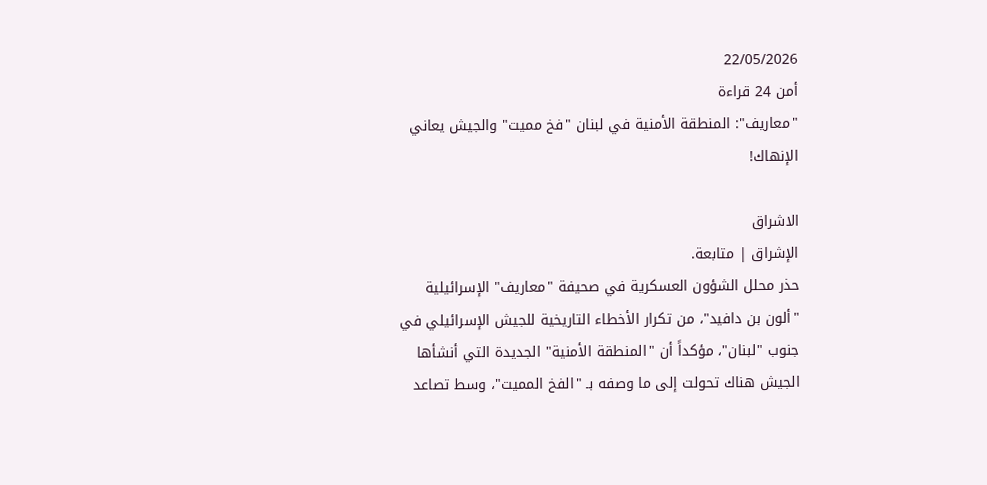22/05/2026
أمن 24 قراءة
"معاريف": المنطقة الأمنية في لبنان "فخ مميت" والجيش يعاني الإنهاك!

الاشراق
الإشراق | متابعة.
حذر محلل الشؤون العسكرية في صحيفة "معاريف" الإسرائيلية "ألون بن دافيد"، من تكرار الأخطاء التاريخية للجيش الإسرائيلي في جنوب "لبنان"، مؤكداً أن "المنطقة الأمنية" الجديدة التي أنشأها الجيش هناك تحولت إلى ما وصفه بـ "الفخ المميت"، وسط تصاعد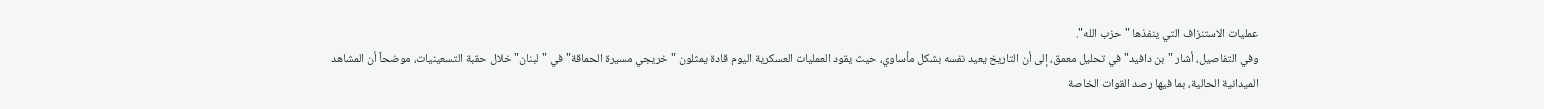عمليات الاستنزاف التي ينفذها "حزب الله".
وفي التفاصيل، أشار "بن دافيد" في تحليل معمق، إلى أن التاريخ يعيد نفسه بشكل مأساوي، حيث يقود العمليات العسكرية اليوم قادة يمثلون "خريجي مسيرة الحماقة" في "لبنان" خلال حقبة التسعينيات، موضحاً أن المشاهد الميدانية الحالية، بما فيها رصد القوات الخاصة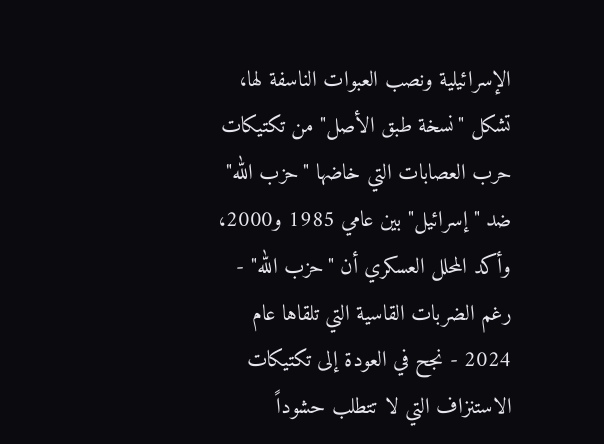الإسرائيلية ونصب العبوات الناسفة لها، تشكل "نسخة طبق الأصل" من تكتيكات حرب العصابات التي خاضها "حزب الله" ضد "إسرائيل" بين عامي 1985 و2000، وأكد المحلل العسكري أن "حزب الله" - رغم الضربات القاسية التي تلقاها عام 2024 - نجح في العودة إلى تكتيكات الاستنزاف التي لا تتطلب حشوداً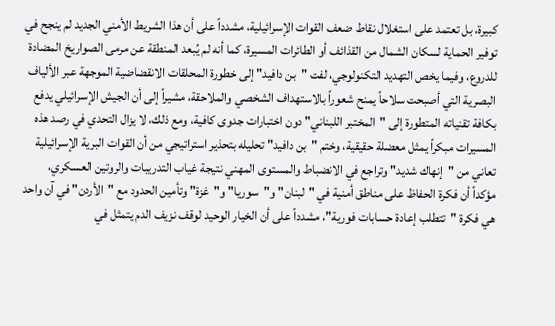كبيرة، بل تعتمد على استغلال نقاط ضعف القوات الإسرائيلية، مشدداً على أن هذا الشريط الأمني الجديد لم ينجح في توفير الحماية لسكان الشمال من القذائف أو الطائرات المسيرة، كما أنه لم يُبعد المنطقة عن مرمى الصواريخ المضادة للدروع، وفيما يخص التهديد التكنولوجي، لفت "بن دافيد" إلى خطورة المحلقات الانقضاضية الموجهة عبر الألياف البصرية التي أصبحت سلاحاً يمنح شعوراً بالاستهداف الشخصي والملاحقة، مشيراً إلى أن الجيش الإسرائيلي يدفع بكافة تقنياته المتطورة إلى "المختبر اللبناني" دون اختبارات جدوى كافية، ومع ذلك، لا يزال التحدي في رصد هذه المسيرات مبكراً يمثل معضلة حقيقية، وختم "بن دافيد" تحليله بتحذير استراتيجي من أن القوات البرية الإسرائيلية تعاني من "إنهاك شديد" وتراجع في الانضباط والمستوى المهني نتيجة غياب التدريبات والروتين العسكري، مؤكداً أن فكرة الحفاظ على مناطق أمنية في "لبنان" و"سوريا" و"غزة" وتأمين الحدود مع "الأردن" في آن واحد هي فكرة "تتطلب إعادة حسابات فورية"، مشدداً على أن الخيار الوحيد لوقف نزيف الدم يتمثل في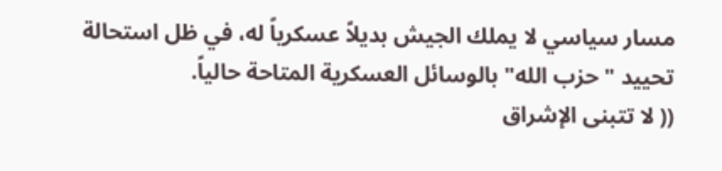مسار سياسي لا يملك الجيش بديلاً عسكرياً له، في ظل استحالة تحييد "حزب الله" بالوسائل العسكرية المتاحة حالياً.
(( لا تتبنى الإشراق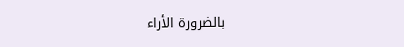بالضرورة الأراء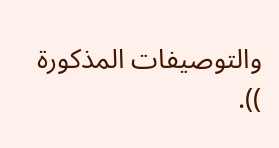والتوصيفات المذكورة )).